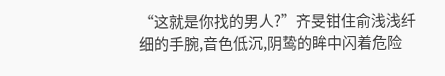“这就是你找的男人?”齐旻钳住俞浅浅纤细的手腕,音色低沉,阴鸷的眸中闪着危险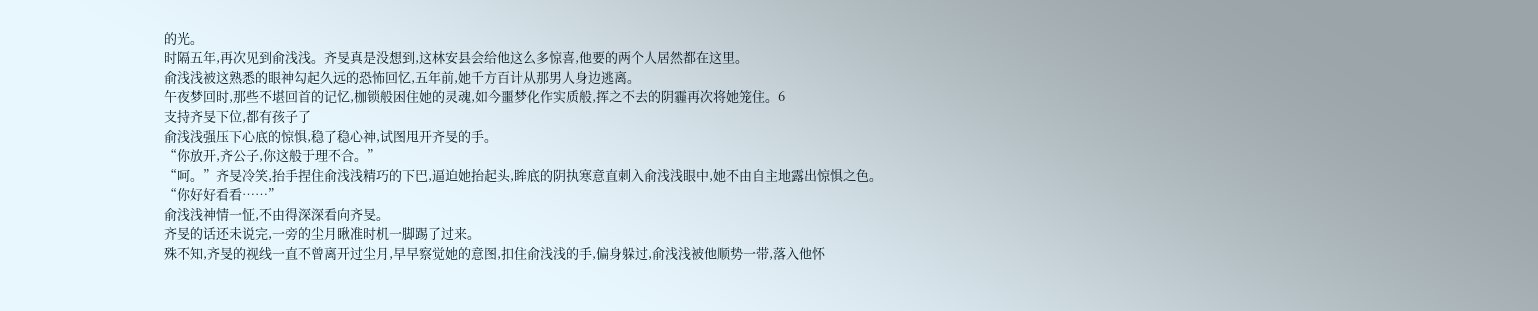的光。
时隔五年,再次见到俞浅浅。齐旻真是没想到,这林安县会给他这么多惊喜,他要的两个人居然都在这里。
俞浅浅被这熟悉的眼神勾起久远的恐怖回忆,五年前,她千方百计从那男人身边逃离。
午夜梦回时,那些不堪回首的记忆,枷锁般困住她的灵魂,如今噩梦化作实质般,挥之不去的阴霾再次将她笼住。6
支持齐旻下位,都有孩子了
俞浅浅强压下心底的惊惧,稳了稳心神,试图甩开齐旻的手。
“你放开,齐公子,你这般于理不合。”
“呵。”齐旻冷笑,抬手捏住俞浅浅精巧的下巴,逼迫她抬起头,眸底的阴执寒意直刺入俞浅浅眼中,她不由自主地露出惊惧之色。
“你好好看看……”
俞浅浅神情一怔,不由得深深看向齐旻。
齐旻的话还未说完,一旁的尘月瞅准时机一脚踢了过来。
殊不知,齐旻的视线一直不曾离开过尘月,早早察觉她的意图,扣住俞浅浅的手,偏身躲过,俞浅浅被他顺势一带,落入他怀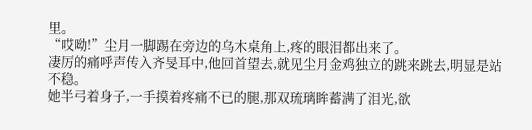里。
“哎呦!”尘月一脚踢在旁边的乌木桌角上,疼的眼泪都出来了。
凄厉的痛呼声传入齐旻耳中,他回首望去,就见尘月金鸡独立的跳来跳去,明显是站不稳。
她半弓着身子,一手摸着疼痛不已的腿,那双琉璃眸蓄满了泪光,欲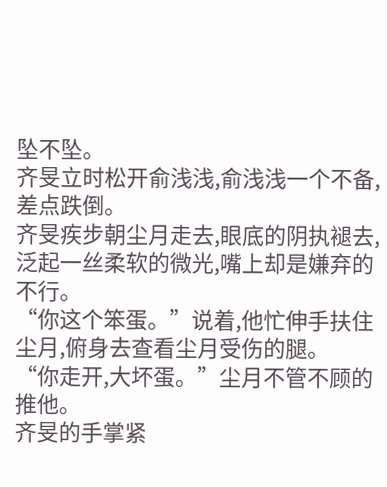坠不坠。
齐旻立时松开俞浅浅,俞浅浅一个不备,差点跌倒。
齐旻疾步朝尘月走去,眼底的阴执褪去,泛起一丝柔软的微光,嘴上却是嫌弃的不行。
“你这个笨蛋。”说着,他忙伸手扶住尘月,俯身去查看尘月受伤的腿。
“你走开,大坏蛋。”尘月不管不顾的推他。
齐旻的手掌紧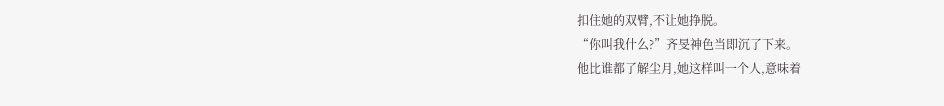扣住她的双臂,不让她挣脱。
“你叫我什么?”齐旻神色当即沉了下来。
他比谁都了解尘月,她这样叫一个人,意味着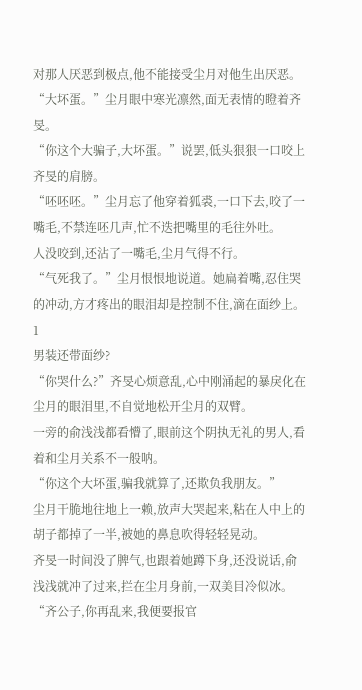对那人厌恶到极点,他不能接受尘月对他生出厌恶。
“大坏蛋。”尘月眼中寒光凛然,面无表情的瞪着齐旻。
“你这个大骗子,大坏蛋。”说罢,低头狠狠一口咬上齐旻的肩膀。
“呸呸呸。”尘月忘了他穿着狐裘,一口下去,咬了一嘴毛,不禁连呸几声,忙不迭把嘴里的毛往外吐。
人没咬到,还沾了一嘴毛,尘月气得不行。
“气死我了。”尘月恨恨地说道。她扁着嘴,忍住哭的冲动,方才疼出的眼泪却是控制不住,滴在面纱上。1
男装还带面纱?
“你哭什么?”齐旻心烦意乱,心中刚涌起的暴戾化在尘月的眼泪里,不自觉地松开尘月的双臂。
一旁的俞浅浅都看懵了,眼前这个阴执无礼的男人,看着和尘月关系不一般呐。
“你这个大坏蛋,骗我就算了,还欺负我朋友。”
尘月干脆地往地上一赖,放声大哭起来,粘在人中上的胡子都掉了一半,被她的鼻息吹得轻轻晃动。
齐旻一时间没了脾气,也跟着她蹲下身,还没说话,俞浅浅就冲了过来,拦在尘月身前,一双美目冷似冰。
“齐公子,你再乱来,我便要报官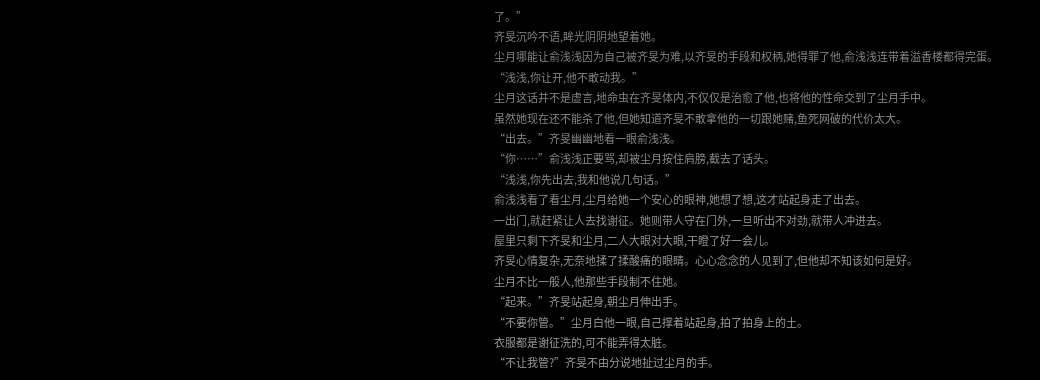了。”
齐旻沉吟不语,眸光阴阴地望着她。
尘月哪能让俞浅浅因为自己被齐旻为难,以齐旻的手段和权柄,她得罪了他,俞浅浅连带着溢香楼都得完蛋。
“浅浅,你让开,他不敢动我。”
尘月这话并不是虚言,地命虫在齐旻体内,不仅仅是治愈了他,也将他的性命交到了尘月手中。
虽然她现在还不能杀了他,但她知道齐旻不敢拿他的一切跟她赌,鱼死网破的代价太大。
“出去。”齐旻幽幽地看一眼俞浅浅。
“你……”俞浅浅正要骂,却被尘月按住肩膀,截去了话头。
“浅浅,你先出去,我和他说几句话。”
俞浅浅看了看尘月,尘月给她一个安心的眼神,她想了想,这才站起身走了出去。
一出门,就赶紧让人去找谢征。她则带人守在门外,一旦听出不对劲,就带人冲进去。
屋里只剩下齐旻和尘月,二人大眼对大眼,干瞪了好一会儿。
齐旻心情复杂,无奈地揉了揉酸痛的眼睛。心心念念的人见到了,但他却不知该如何是好。
尘月不比一般人,他那些手段制不住她。
“起来。”齐旻站起身,朝尘月伸出手。
“不要你管。”尘月白他一眼,自己撑着站起身,拍了拍身上的土。
衣服都是谢征洗的,可不能弄得太脏。
“不让我管?”齐旻不由分说地扯过尘月的手。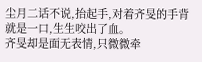尘月二话不说,抬起手,对着齐旻的手背就是一口,生生咬出了血。
齐旻却是面无表情,只微微牵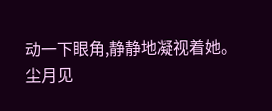动一下眼角,静静地凝视着她。
尘月见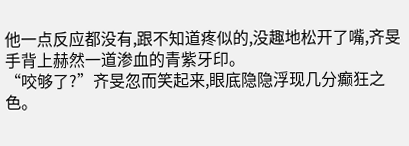他一点反应都没有,跟不知道疼似的,没趣地松开了嘴,齐旻手背上赫然一道渗血的青紫牙印。
“咬够了?”齐旻忽而笑起来,眼底隐隐浮现几分癫狂之色。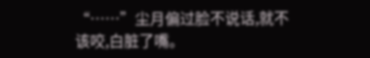“……”尘月偏过脸不说话,就不该咬,白脏了嘴。